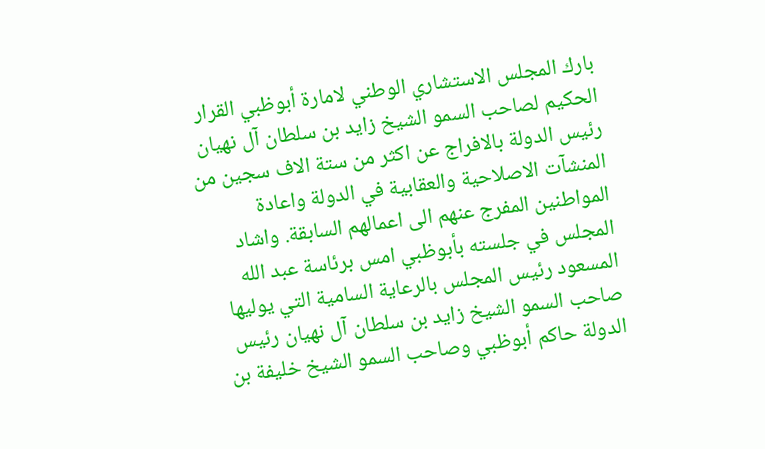بارك المجلس الاستشاري الوطني لامارة أبوظبي القرار الحكيم لصاحب السمو الشيخ زايد بن سلطان آل نهيان رئيس الدولة بالافراج عن اكثر من ستة الاف سجين من المنشآت الاصلاحية والعقابية في الدولة واعادة المواطنين المفرج عنهم الى اعمالهم السابقة. واشاد المجلس في جلسته بأبوظبي امس برئاسة عبد الله المسعود رئيس المجلس بالرعاية السامية التي يوليها صاحب السمو الشيخ زايد بن سلطان آل نهيان رئيس الدولة حاكم أبوظبي وصاحب السمو الشيخ خليفة بن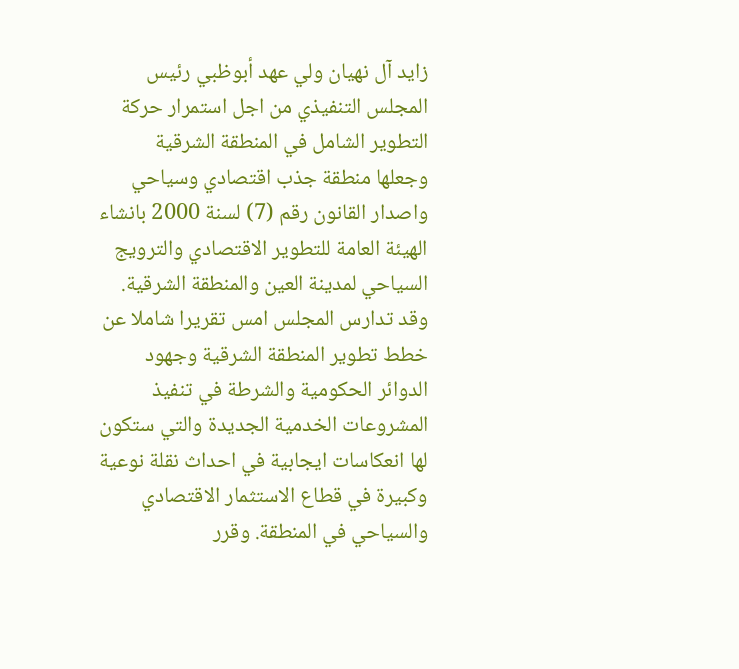زايد آل نهيان ولي عهد أبوظبي رئيس المجلس التنفيذي من اجل استمرار حركة التطوير الشامل في المنطقة الشرقية وجعلها منطقة جذب اقتصادي وسياحي واصدار القانون رقم (7) لسنة 2000 بانشاء الهيئة العامة للتطوير الاقتصادي والترويج السياحي لمدينة العين والمنطقة الشرقية. وقد تدارس المجلس امس تقريرا شاملا عن خطط تطوير المنطقة الشرقية وجهود الدوائر الحكومية والشرطة في تنفيذ المشروعات الخدمية الجديدة والتي ستكون لها انعكاسات ايجابية في احداث نقلة نوعية وكبيرة في قطاع الاستثمار الاقتصادي والسياحي في المنطقة. وقرر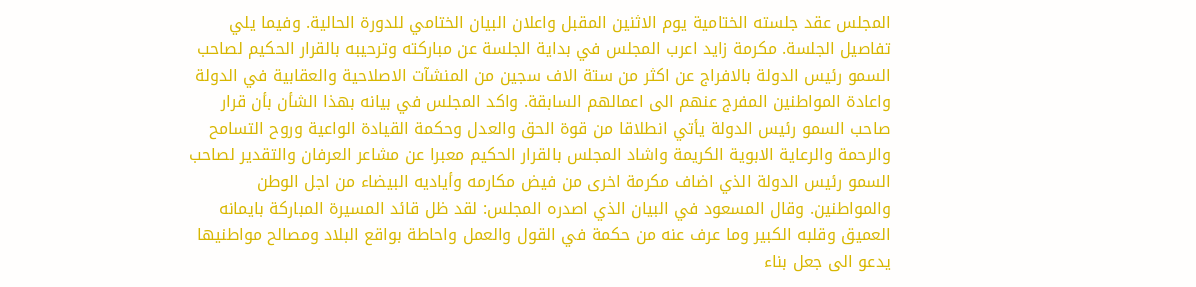المجلس عقد جلسته الختامية يوم الاثنين المقبل واعلان البيان الختامي للدورة الحالية. وفيما يلي تفاصيل الجلسة. مكرمة زايد اعرب المجلس في بداية الجلسة عن مباركته وترحيبه بالقرار الحكيم لصاحب السمو رئيس الدولة بالافراج عن اكثر من ستة الاف سجين من المنشآت الاصلاحية والعقابية في الدولة واعادة المواطنين المفرج عنهم الى اعمالهم السابقة. واكد المجلس في بيانه بهذا الشأن بأن قرار صاحب السمو رئيس الدولة يأتي انطلاقا من قوة الحق والعدل وحكمة القيادة الواعية وروح التسامح والرحمة والرعاية الابوية الكريمة واشاد المجلس بالقرار الحكيم معبرا عن مشاعر العرفان والتقدير لصاحب السمو رئيس الدولة الذي اضاف مكرمة اخرى من فيض مكارمه وأياديه البيضاء من اجل الوطن والمواطنين. وقال المسعود في البيان الذي اصدره المجلس: لقد ظل قائد المسيرة المباركة بايمانه العميق وقلبه الكبير وما عرف عنه من حكمة في القول والعمل واحاطة بواقع البلاد ومصالح مواطنيها يدعو الى جعل بناء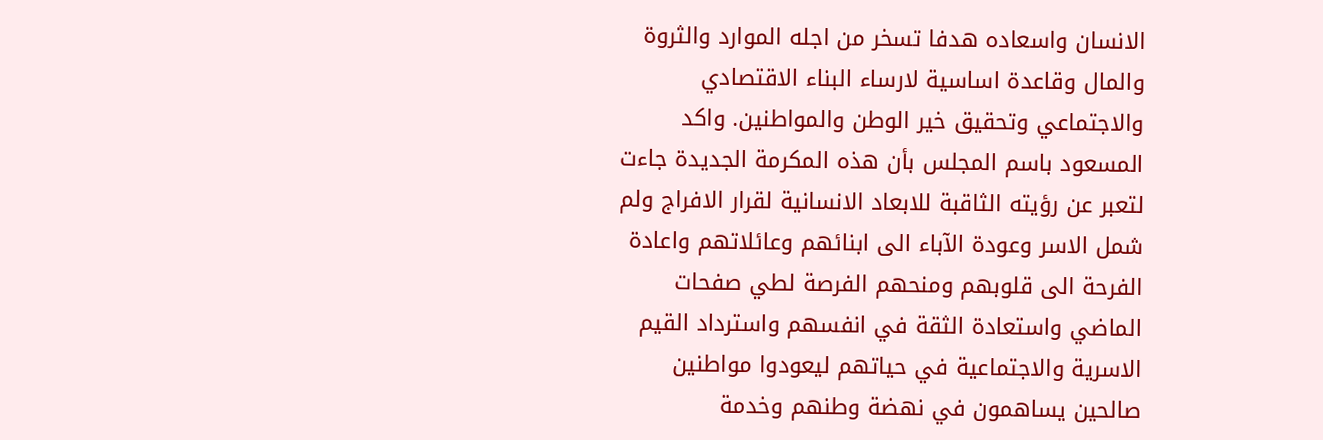الانسان واسعاده هدفا تسخر من اجله الموارد والثروة والمال وقاعدة اساسية لارساء البناء الاقتصادي والاجتماعي وتحقيق خير الوطن والمواطنين. واكد المسعود باسم المجلس بأن هذه المكرمة الجديدة جاءت لتعبر عن رؤيته الثاقبة للابعاد الانسانية لقرار الافراج ولم شمل الاسر وعودة الآباء الى ابنائهم وعائلاتهم واعادة الفرحة الى قلوبهم ومنحهم الفرصة لطي صفحات الماضي واستعادة الثقة في انفسهم واسترداد القيم الاسرية والاجتماعية في حياتهم ليعودوا مواطنين صالحين يساهمون في نهضة وطنهم وخدمة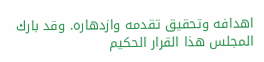اهدافه وتحقيق تقدمه وازدهاره. وقد بارك المجلس هذا القرار الحكيم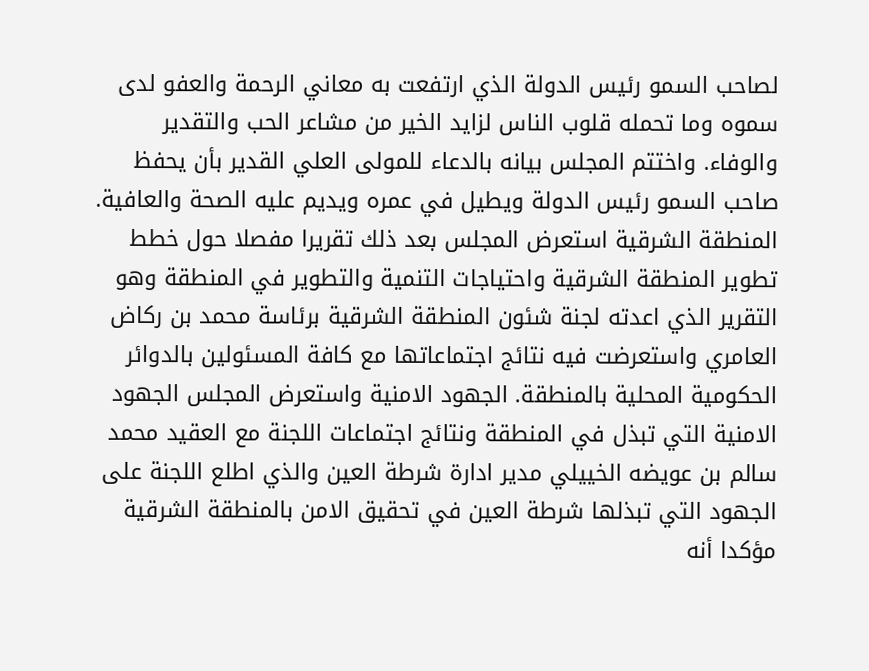لصاحب السمو رئيس الدولة الذي ارتفعت به معاني الرحمة والعفو لدى سموه وما تحمله قلوب الناس لزايد الخير من مشاعر الحب والتقدير والوفاء. واختتم المجلس بيانه بالدعاء للمولى العلي القدير بأن يحفظ صاحب السمو رئيس الدولة ويطيل في عمره ويديم عليه الصحة والعافية. المنطقة الشرقية استعرض المجلس بعد ذلك تقريرا مفصلا حول خطط تطوير المنطقة الشرقية واحتياجات التنمية والتطوير في المنطقة وهو التقرير الذي اعدته لجنة شئون المنطقة الشرقية برئاسة محمد بن ركاض العامري واستعرضت فيه نتائج اجتماعاتها مع كافة المسئولين بالدوائر الحكومية المحلية بالمنطقة. الجهود الامنية واستعرض المجلس الجهود الامنية التي تبذل في المنطقة ونتائج اجتماعات اللجنة مع العقيد محمد سالم بن عويضه الخييلي مدير ادارة شرطة العين والذي اطلع اللجنة على الجهود التي تبذلها شرطة العين في تحقيق الامن بالمنطقة الشرقية مؤكدا أنه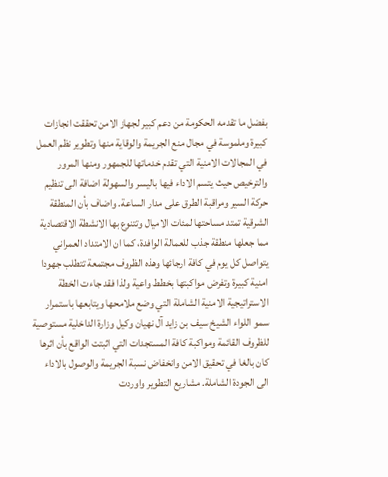بفضل ما تقدمه الحكومة من دعم كبير لجهاز الامن تحققت انجازات كبيرة وملموسة في مجال منع الجريمة والوقاية منها وتطوير نظم العمل في المجالات الامنية التي تقدم خدماتها للجمهور ومنها المرور والترخيص حيث يتسم الاداء فيها باليسر والسهولة اضافة الى تنظيم حركة السير ومراقبة الطرق على مدار الساعة. واضاف بأن المنطقة الشرقية تمتد مساحتها لمئات الاميال وتتنوع بها الانشطة الاقتصادية مما جعلها منطقة جذب للعمالة الوافدة، كما ان الامتداد العمراني يتواصل كل يوم في كافة ارجائها وهذه الظروف مجتمعة تتطلب جهودا امنية كبيرة وتفرض مواكبتها بخطط واعية ولذا فقد جاءت الخطة الاستراتيجية الامنية الشاملة التي وضع ملامحها ويتابعها باستمرار سمو اللواء الشيخ سيف بن زايد آل نهيان وكيل وزارة الداخلية مستوصية للظروف القائمة ومواكبة كافة المستجدات التي اثبتت الواقع بأن اثرها كان بالغا في تحقيق الامن وانخفاض نسبة الجريمة والوصول بالاداء الى الجودة الشاملة. مشاريع التطوير واوردت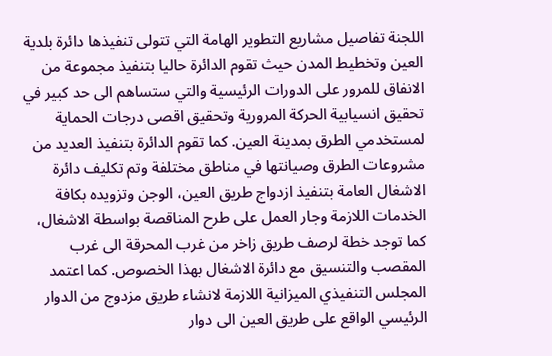اللجنة تفاصيل مشاريع التطوير الهامة التي تتولى تنفيذها دائرة بلدية العين وتخطيط المدن حيث تقوم الدائرة حاليا بتنفيذ مجموعة من الانفاق للمرور على الدورات الرئيسية والتي ستساهم الى حد كبير في تحقيق انسيابية الحركة المرورية وتحقيق اقصى درجات الحماية لمستخدمي الطرق بمدينة العين. كما تقوم الدائرة بتنفيذ العديد من مشروعات الطرق وصيانتها في مناطق مختلفة وتم تكليف دائرة الاشغال العامة بتنفيذ ازدواج طريق العين، الوجن وتزويده بكافة الخدمات اللازمة وجار العمل على طرح المناقصة بواسطة الاشغال، كما توجد خطة لرصف طريق زاخر من غرب المحرقة الى غرب المقصب والتنسيق مع دائرة الاشغال بهذا الخصوص. كما اعتمد المجلس التنفيذي الميزانية اللازمة لانشاء طريق مزدوج من الدوار الرئيسي الواقع على طريق العين الى دوار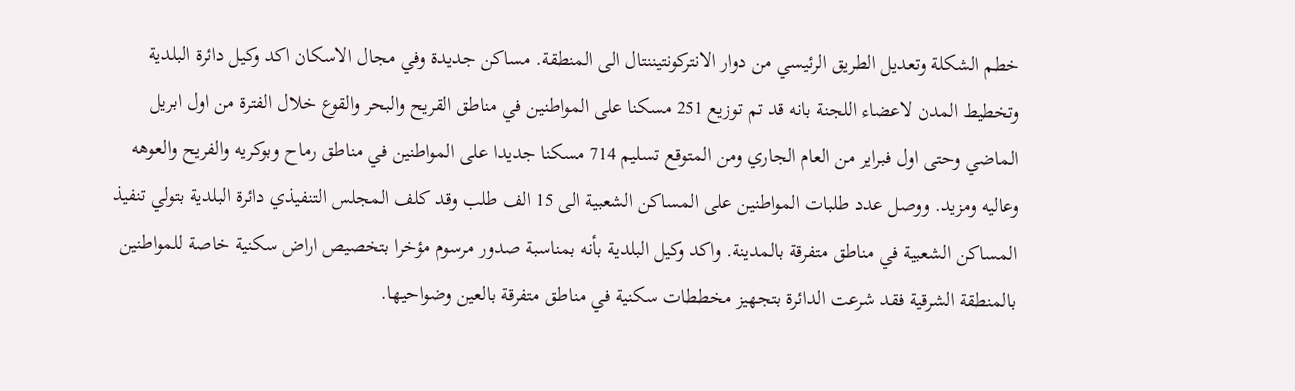خطم الشكلة وتعديل الطريق الرئيسي من دوار الانتركونتيننتال الى المنطقة. مساكن جديدة وفي مجال الاسكان اكد وكيل دائرة البلدية وتخطيط المدن لاعضاء اللجنة بانه قد تم توزيع 251 مسكنا على المواطنين في مناطق القريح والبحر والقوع خلال الفترة من اول ابريل الماضي وحتى اول فبراير من العام الجاري ومن المتوقع تسليم 714 مسكنا جديدا على المواطنين في مناطق رماح وبوكريه والفريح والعوهه وعاليه ومزيد. ووصل عدد طلبات المواطنين على المساكن الشعبية الى 15 الف طلب وقد كلف المجلس التنفيذي دائرة البلدية بتولي تنفيذ المساكن الشعبية في مناطق متفرقة بالمدينة. واكد وكيل البلدية بأنه بمناسبة صدور مرسوم مؤخرا بتخصيص اراض سكنية خاصة للمواطنين بالمنطقة الشرقية فقد شرعت الدائرة بتجهيز مخططات سكنية في مناطق متفرقة بالعين وضواحيها.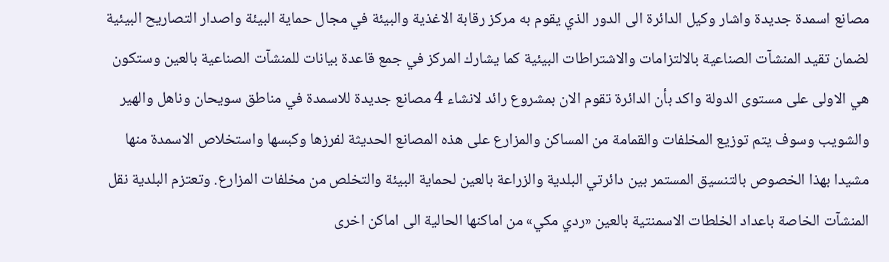مصانع اسمدة جديدة واشار وكيل الدائرة الى الدور الذي يقوم به مركز رقابة الاغذية والبيئة في مجال حماية البيئة واصدار التصاريح البيئية لضمان تقيد المنشآت الصناعية بالالتزامات والاشتراطات البيئية كما يشارك المركز في جمع قاعدة بيانات للمنشآت الصناعية بالعين وستكون هي الاولى على مستوى الدولة واكد بأن الدائرة تقوم الان بمشروع رائد لانشاء 4 مصانع جديدة للاسمدة في مناطق سويحان وناهل والهير والشويب وسوف يتم توزيع المخلفات والقمامة من المساكن والمزارع على هذه المصانع الحديثة لفرزها وكبسها واستخلاص الاسمدة منها مشيدا بهذا الخصوص بالتنسيق المستمر بين دائرتي البلدية والزراعة بالعين لحماية البيئة والتخلص من مخلفات المزارع. وتعتزم البلدية نقل المنشآت الخاصة باعداد الخلطات الاسمنتية بالعين «ردي مكي» من اماكنها الحالية الى اماكن اخرى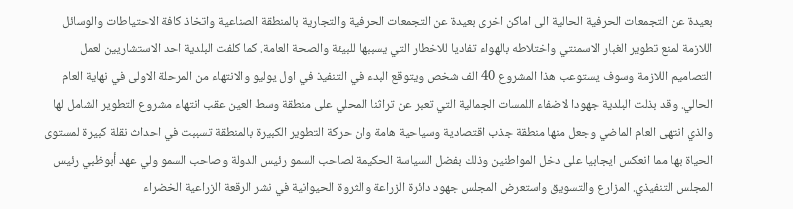بعيدة عن التجمعات الحرفية الحالية الى اماكن اخرى بعيدة عن التجمعات الحرفية والتجارية بالمنطقة الصناعية واتخاذ كافة الاحتياطات والوسائل اللازمة لمنع تطوير الغبار الاسمنتي واختلاطه بالهواء تفاديا للاخطار التي يسببها للبيئة والصحة العامة. كما كلفت البلدية احد الاستشاريين لعمل التصاميم اللازمة وسوف يستوعب هذا المشروع 40 الف شخص ويتوقع البدء في التنفيذ في اول يوليو والانتهاء من المرحلة الاولى في نهاية العام الحالي. وقد بذلت البلدية جهودا لاضفاء اللمسات الجمالية التي تعبر عن تراثنا المحلي على منطقة وسط العين عقب انتهاء مشروع التطوير الشامل لها والذي انتهى العام الماضي وجعل منها منطقة جذب اقتصادية وسياحية هامة وان حركة التطوير الكبيرة بالمنطقة تسببت في احداث نقلة كبيرة لمستوى الحياة بها مما انعكس ايجابيا على دخل المواطنين وذلك بفضل السياسة الحكيمة لصاحب السمو رئيس الدولة وصاحب السمو ولي عهد أبوظبي رئيس المجلس التنفيذي. المزارع والتسويق واستعرض المجلس جهود دائرة الزراعة والثروة الحيوانية في نشر الرقعة الزراعية الخضراء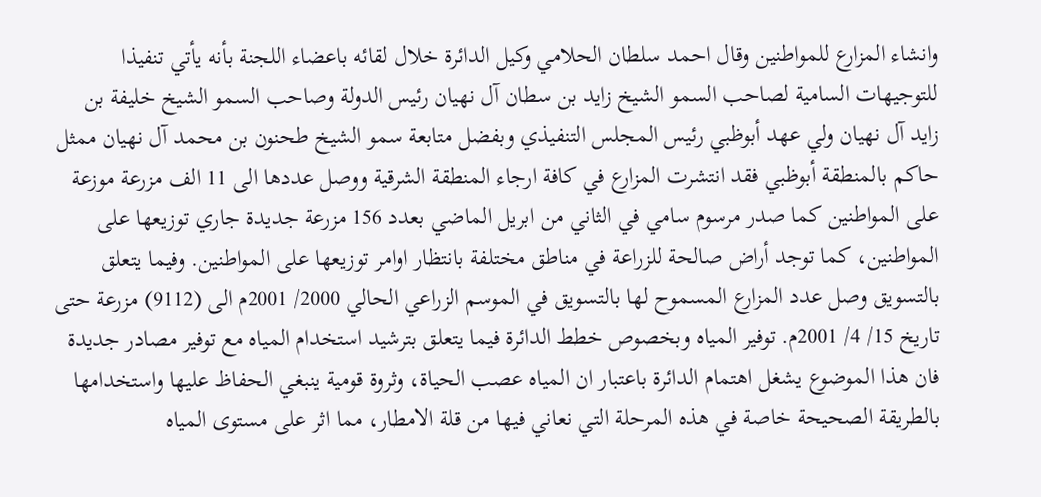وانشاء المزارع للمواطنين وقال احمد سلطان الحلامي وكيل الدائرة خلال لقائه باعضاء اللجنة بأنه يأتي تنفيذا للتوجيهات السامية لصاحب السمو الشيخ زايد بن سطان آل نهيان رئيس الدولة وصاحب السمو الشيخ خليفة بن زايد آل نهيان ولي عهد أبوظبي رئيس المجلس التنفيذي وبفضل متابعة سمو الشيخ طحنون بن محمد آل نهيان ممثل حاكم بالمنطقة أبوظبي فقد انتشرت المزارع في كافة ارجاء المنطقة الشرقية ووصل عددها الى 11 الف مزرعة موزعة على المواطنين كما صدر مرسوم سامي في الثاني من ابريل الماضي بعدد 156 مزرعة جديدة جاري توزيعها على المواطنين، كما توجد أراض صالحة للزراعة في مناطق مختلفة بانتظار اوامر توزيعها على المواطنين. وفيما يتعلق بالتسويق وصل عدد المزارع المسموح لها بالتسويق في الموسم الزراعي الحالي 2000/ 2001م الى (9112) مزرعة حتى تاريخ 15/ 4/ 2001م. توفير المياه وبخصوص خطط الدائرة فيما يتعلق بترشيد استخدام المياه مع توفير مصادر جديدة فان هذا الموضوع يشغل اهتمام الدائرة باعتبار ان المياه عصب الحياة، وثروة قومية ينبغي الحفاظ عليها واستخدامها بالطريقة الصحيحة خاصة في هذه المرحلة التي نعاني فيها من قلة الامطار، مما اثر على مستوى المياه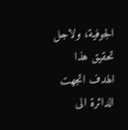الجوفية، ولاجل تحقيق هذا الهدف اتجهت الدائرة الى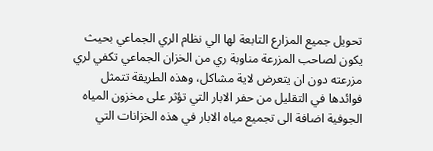تحويل جميع المزارع التابعة لها الي نظام الري الجماعي بحيث يكون لصاحب المزرعة مناوبة ري من الخزان الجماعي تكفي لري مزرعته دون ان يتعرض لاية مشاكل، وهذه الطريقة تتمثل فوائدها في التقليل من حفر الابار التي تؤثر على مخزون المياه الجوفية اضافة الى تجميع مياه الابار في هذه الخزانات التي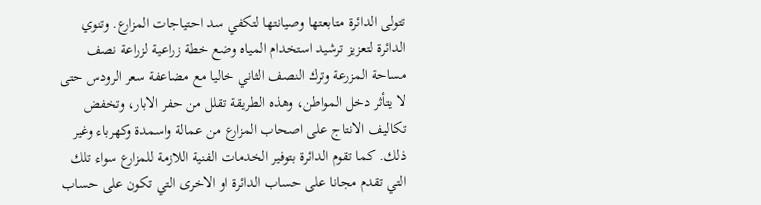تتولى الدائرة متابعتها وصيانتها لتكفي سد احتياجات المزارع. وتنوي الدائرة لتعزيز ترشيد استخدام المياه وضع خطة زراعية لزراعة نصف مساحة المزرعة وترك النصف الثاني خاليا مع مضاعفة سعر الرودس حتى لا يتأثر دخل المواطن، وهذه الطريقة تقلل من حفر الابار، وتخفض تكاليف الانتاج على اصحاب المزارع من عمالة واسمدة وكهرباء وغير ذلك. كما تقوم الدائرة بتوفير الخدمات الفنية اللازمة للمزارع سواء تلك التي تقدم مجانا على حساب الدائرة او الاخرى التي تكون على حساب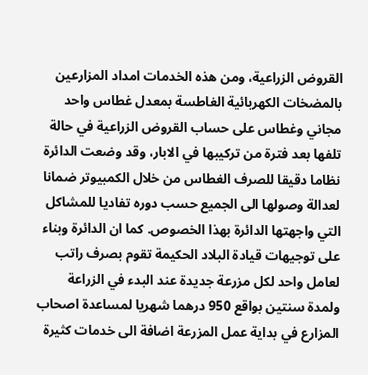القروض الزراعية، ومن هذه الخدمات امداد المزارعين بالمضخات الكهربائية الغاطسة بمعدل غطاس واحد مجاني وغطاس على حساب القروض الزراعية في حالة تلفها بعد فترة من تركيبها في الابار، وقد وضعت الدائرة نظاما دقيقا للصرف الغطاس من خلال الكمبيوتر ضمانا لعدالة وصولها الى الجميع حسب دوره تفاديا للمشاكل التي واجهتها الدائرة بهذا الخصوص. كما ان الدائرة وبناء على توجيهات قيادة البلاد الحكيمة تقوم بصرف راتب لعامل واحد لكل مزرعة جديدة عند البدء في الزراعة ولمدة سنتين بواقع 950 درهما شهريا لمساعدة اصحاب المزارع في بداية عمل المزرعة اضافة الى خدمات كثيرة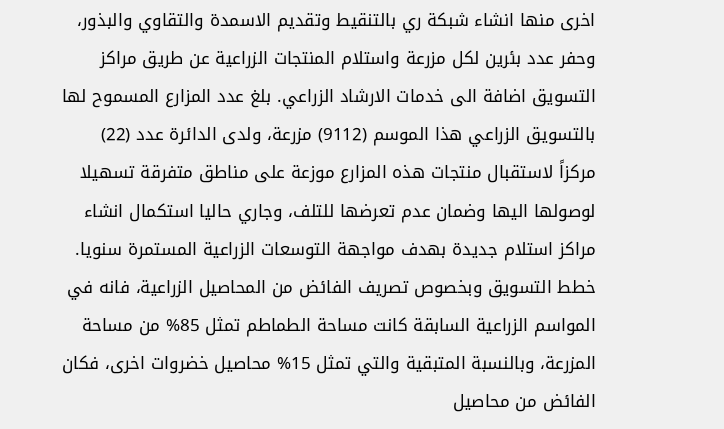اخرى منها انشاء شبكة ري بالتنقيط وتقديم الاسمدة والتقاوي والبذور، وحفر عدد بئرين لكل مزرعة واستلام المنتجات الزراعية عن طريق مراكز التسويق اضافة الى خدمات الارشاد الزراعي. بلغ عدد المزارع المسموح لها بالتسويق الزراعي هذا الموسم (9112) مزرعة، ولدى الدائرة عدد (22) مركزاً لاستقبال منتجات هذه المزارع موزعة على مناطق متفرقة تسهيلا لوصولها اليها وضمان عدم تعرضها للتلف، وجاري حاليا استكمال انشاء مراكز استلام جديدة بهدف مواجهة التوسعات الزراعية المستمرة سنويا. خطط التسويق وبخصوص تصريف الفائض من المحاصيل الزراعية، فانه في المواسم الزراعية السابقة كانت مساحة الطماطم تمثل 85% من مساحة المزرعة، وبالنسبة المتبقية والتي تمثل 15% محاصيل خضروات اخرى، فكان الفائض من محاصيل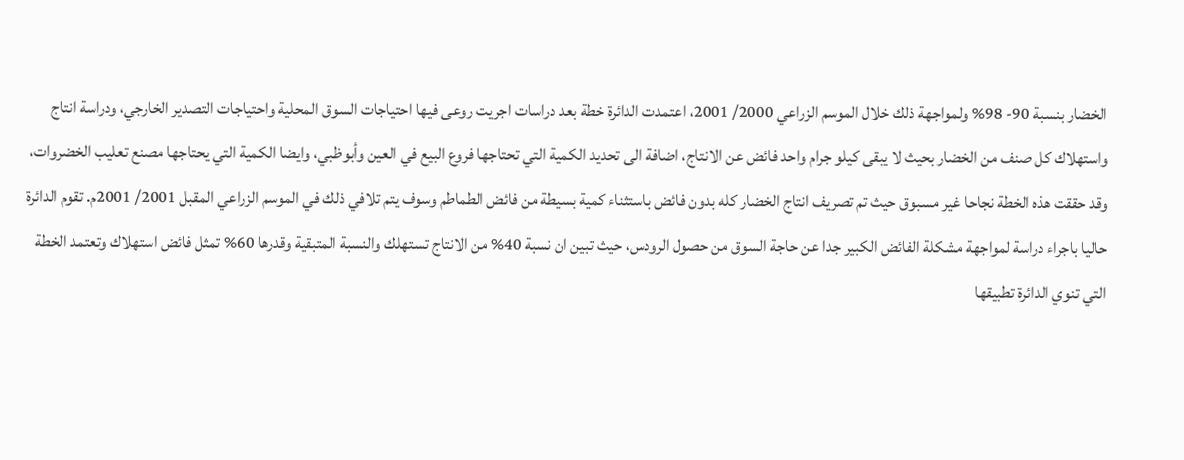الخضار بنسبة 90- 98% ولمواجهة ذلك خلال الموسم الزراعي 2000/ 2001، اعتمدت الدائرة خطة بعد دراسات اجريت روعى فيها احتياجات السوق المحلية واحتياجات التصدير الخارجي، ودراسة انتاج واستهلاك كل صنف من الخضار بحيث لا يبقى كيلو جرام واحد فائض عن الانتاج، اضافة الى تحديد الكمية التي تحتاجها فروع البيع في العين وأبوظبي، وايضا الكمية التي يحتاجها مصنع تعليب الخضروات، وقد حققت هذه الخطة نجاحا غير مسبوق حيث تم تصريف انتاج الخضار كله بدون فائض باستثناء كمية بسيطة من فائض الطماطم وسوف يتم تلافي ذلك في الموسم الزراعي المقبل 2001/ 2001م. تقوم الدائرة حاليا باجراء دراسة لمواجهة مشكلة الفائض الكبير جدا عن حاجة السوق من حصول الرودس، حيث تبين ان نسبة 40% من الانتاج تستهلك والنسبة المتبقية وقدرها 60% تمثل فائض استهلاك وتعتمد الخطة التي تنوي الدائرة تطبيقها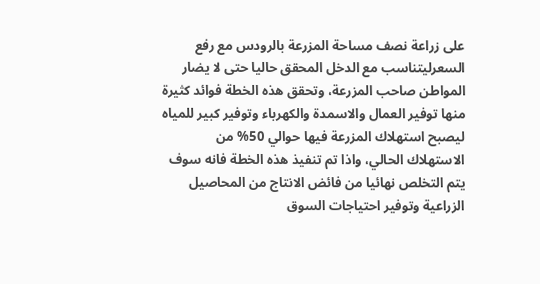على زراعة نصف مساحة المزرعة بالرودس مع رفع السعرليتناسب مع الدخل المحقق حاليا حتى لا يضار المواطن صاحب المزرعة، وتحقق هذه الخطة فوائد كثيرة منها توفير العمال والاسمدة والكهرباء وتوفير كبير للمياه ليصبح استهلاك المزرعة فيها حوالي 50% من الاستهلاك الحالي، واذا تم تنفيذ هذه الخطة فانه سوف يتم التخلص نهائيا من فائض الانتاج من المحاصيل الزراعية وتوفير احتياجات السوق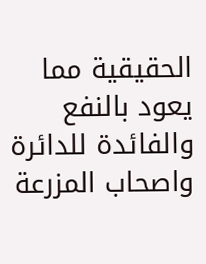الحقيقية مما يعود بالنفع والفائدة للدائرة واصحاب المزرعة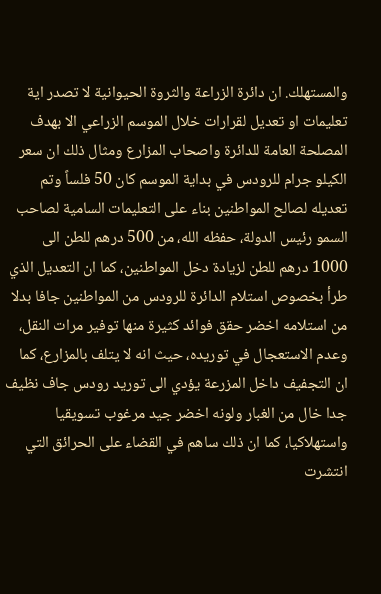والمستهلك. ان دائرة الزراعة والثروة الحيوانية لا تصدر اية تعليمات او تعديل لقرارات خلال الموسم الزراعي الا بهدف المصلحة العامة للدائرة واصحاب المزارع ومثال ذلك ان سعر الكيلو جرام للرودس في بداية الموسم كان 50 فلساً وتم تعديله لصالح المواطنين بناء على التعليمات السامية لصاحب السمو رئيس الدولة، حفظه الله، من 500 درهم للطن الى 1000 درهم للطن لزيادة دخل المواطنين، كما ان التعديل الذي طرأ بخصوص استلام الدائرة للرودس من المواطنين جافا بدلا من استلامه اخضر حقق فوائد كثيرة منها توفير مرات النقل، وعدم الاستعجال في توريده، حيث انه لا يتلف بالمزارع، كما ان التجفيف داخل المزرعة يؤدي الى توريد رودس جاف نظيف جدا خال من الغبار ولونه اخضر جيد مرغوب تسويقيا واستهلاكيا، كما ان ذلك ساهم في القضاء على الحرائق التي انتشرت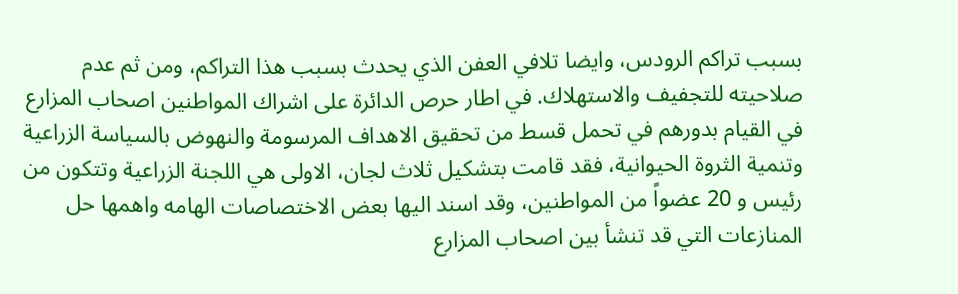بسبب تراكم الرودس، وايضا تلافي العفن الذي يحدث بسبب هذا التراكم، ومن ثم عدم صلاحيته للتجفيف والاستهلاك. في اطار حرص الدائرة على اشراك المواطنين اصحاب المزارع في القيام بدورهم في تحمل قسط من تحقيق الاهداف المرسومة والنهوض بالسياسة الزراعية وتنمية الثروة الحيوانية، فقد قامت بتشكيل ثلاث لجان، الاولى هي اللجنة الزراعية وتتكون من رئيس و 20 عضواً من المواطنين، وقد اسند اليها بعض الاختصاصات الهامه واهمها حل المنازعات التي قد تنشأ بين اصحاب المزارع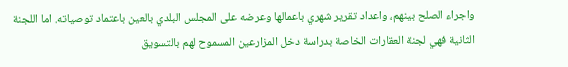واجراء الصلح بينهم، واعداد تقرير شهري باعمالها وعرضه على المجلس البلدي بالعين باعتماد توصياته. اما اللجنة الثانية فهي لجنة العقارات الخاصة بدراسة دخل المزارعين المسموح لهم بالتسويق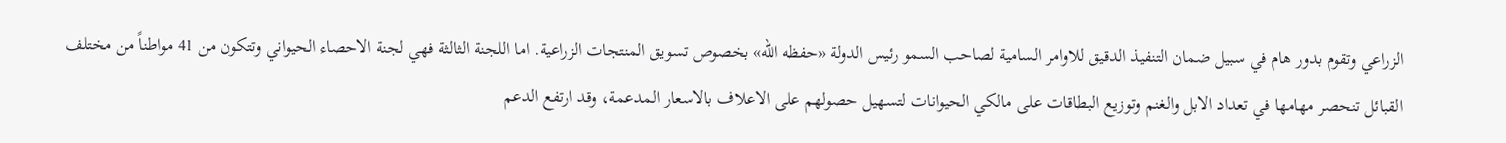الزراعي وتقوم بدور هام في سبيل ضمان التنفيذ الدقيق للاوامر السامية لصاحب السمو رئيس الدولة «حفظه الله» بخصوص تسويق المنتجات الزراعية. اما اللجنة الثالثة فهي لجنة الاحصاء الحيواني وتتكون من 41 مواطناً من مختلف القبائل تنحصر مهامها في تعداد الابل والغنم وتوزيع البطاقات على مالكي الحيوانات لتسهيل حصولهم على الاعلاف بالاسعار المدعمة، وقد ارتفع الدعم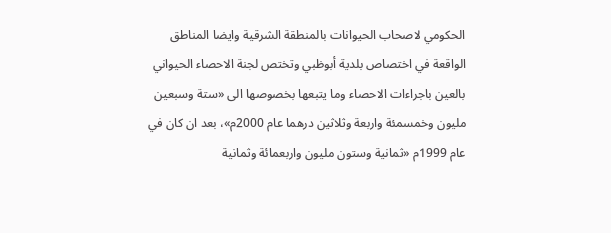الحكومي لاصحاب الحيوانات بالمنطقة الشرقية وايضا المناطق الواقعة في اختصاص بلدية أبوظبي وتختص لجنة الاحصاء الحيواني بالعين باجراءات الاحصاء وما يتبعها بخصوصها الى «ستة وسبعين مليون وخمسمئة واربعة وثلاثين درهما عام 2000م»، بعد ان كان في عام 1999م «ثمانية وستون مليون واربعمائة وثمانية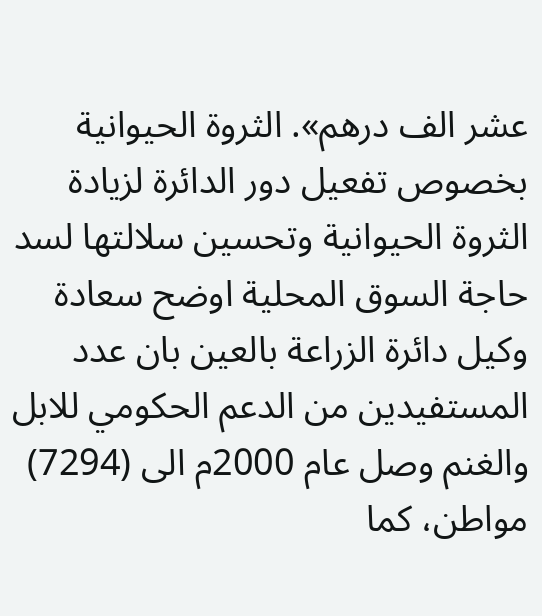عشر الف درهم». الثروة الحيوانية بخصوص تفعيل دور الدائرة لزيادة الثروة الحيوانية وتحسين سلالتها لسد حاجة السوق المحلية اوضح سعادة وكيل دائرة الزراعة بالعين بان عدد المستفيدين من الدعم الحكومي للابل والغنم وصل عام 2000م الى (7294) مواطن، كما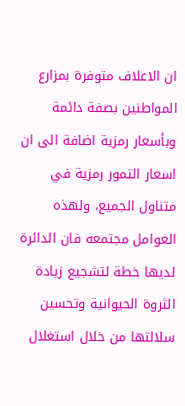ان الاعلاف متوفرة بمزارع المواطنين بصفة دائمة وبأسعار رمزية اضافة الى ان اسعار التمور رمزية في متناول الجميع، ولهذه العوامل مجتمعه فان الدائرة لديها خطة لتشجيع زيادة الثروة الحيوانية وتحسين سلالتها من خلال استغلال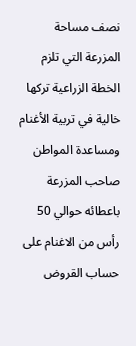نصف مساحة المزرعة التي تلزم الخطة الزراعية تركها خالية في تربية الأغنام ومساعدة المواطن صاحب المزرعة باعطائه حوالي 50 رأس من الاغنام على حساب القروض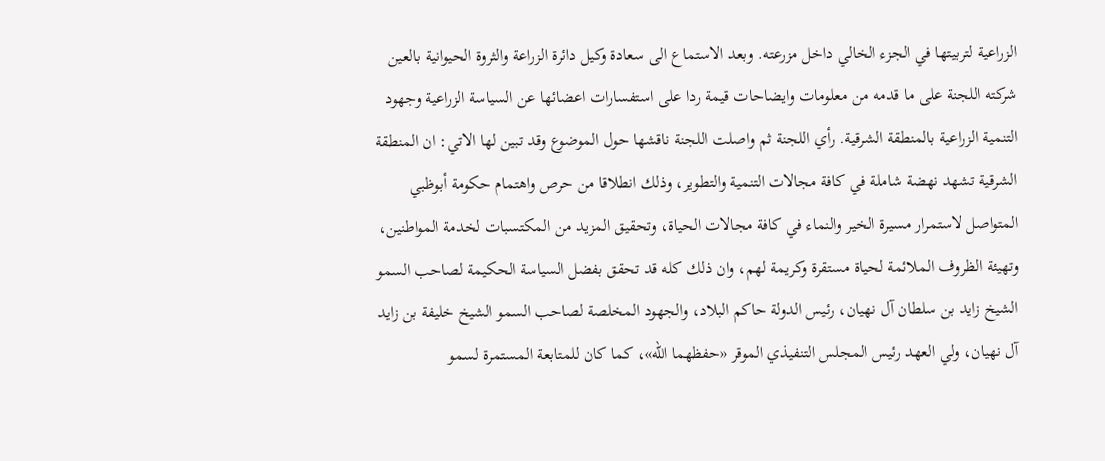الزراعية لتربيتها في الجزء الخالي داخل مزرعته. وبعد الاستماع الى سعادة وكيل دائرة الزراعة والثروة الحيوانية بالعين شركته اللجنة على ما قدمه من معلومات وايضاحات قيمة ردا على استفسارات اعضائها عن السياسة الزراعية وجهود التنمية الزراعية بالمنطقة الشرقية. رأي اللجنة ثم واصلت اللجنة ناقشها حول الموضوع وقد تبين لها الاتي: ان المنطقة الشرقية تشهد نهضة شاملة في كافة مجالات التنمية والتطوير، وذلك انطلاقا من حرص واهتمام حكومة أبوظبي المتواصل لاستمرار مسيرة الخير والنماء في كافة مجالات الحياة، وتحقيق المزيد من المكتسبات لخدمة المواطنين، وتهيئة الظروف الملائمة لحياة مستقرة وكريمة لهم، وان ذلك كله قد تحقق بفضل السياسة الحكيمة لصاحب السمو الشيخ زايد بن سلطان آل نهيان، رئيس الدولة حاكم البلاد، والجهود المخلصة لصاحب السمو الشيخ خليفة بن زايد آل نهيان، ولي العهد رئيس المجلس التنفيذي الموقر «حفظهما الله»، كما كان للمتابعة المستمرة لسمو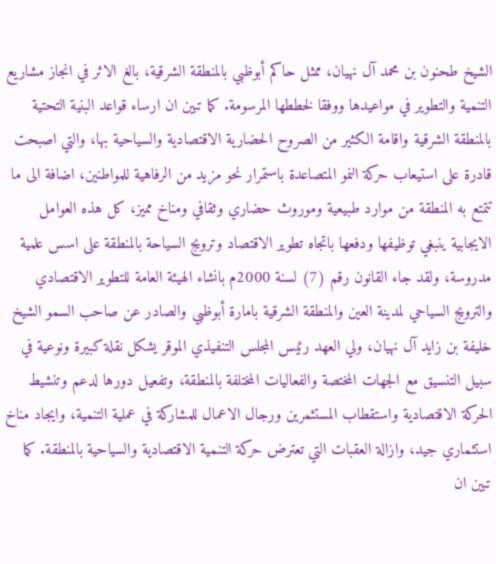الشيخ طحنون بن محمد آل نهيان، ممثل حاكم أبوظبي بالمنطقة الشرقية، بالغ الاثر في انجاز مشاريع التنمية والتطوير في مواعيدها ووفقا لخططها المرسومة. كما تبين ان ارساء قواعد البنية التحتية بالمنطقة الشرقية واقامة الكثير من الصروح الحضارية الاقتصادية والسياحية بها، والتي اصبحت قادرة على استيعاب حركة النمو المتصاعدة باستمرار نحو مزيد من الرفاهية للمواطنين، اضافة الى ما تتمتع به المنطقة من موارد طبيعية وموروث حضاري وثقافي ومناخ مميز، كل هذه العوامل الايجابية ينبغي توظيفها ودفعها باتجاه تطوير الاقتصاد وترويج السياحة بالمنطقة على اسس علمية مدروسة، ولقد جاء القانون رقم (7) لسنة 2000م بانشاء الهيئة العامة للتطوير الاقتصادي والترويج السياحي لمدينة العين والمنطقة الشرقية بامارة أبوظبي والصادر عن صاحب السمو الشيخ خليفة بن زايد آل نهيان، ولي العهد رئيس المجلس التنفيذي الموقر يشكل نقلة كبيرة ونوعية في سبيل التنسيق مع الجهات المختصة والفعاليات المختلفة بالمنطقة، وتفعيل دورها لدعم وتنشيط الحركة الاقتصادية واستقطاب المستثمرين ورجال الاعمال للمشاركة في عملية التنمية، وايجاد مناخ استثماري جيد، وازالة العقبات التي تعترض حركة التنمية الاقتصادية والسياحية بالمنطقة. كما تبين ان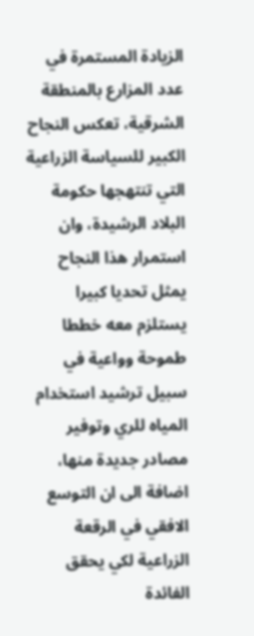الزيادة المستمرة في عدد المزارع بالمنطقة الشرقية، تعكس النجاح الكبير للسياسة الزراعية التي تنتهجها حكومة البلاد الرشيدة، وان استمرار هذا النجاح يمثل تحديا كبيرا يستلزم معه خططا طموحة وواعية في سبيل ترشيد استخدام المياه للري وتوفير مصادر جديدة منها، اضافة الى ان التوسع الافقي في الرقعة الزراعية لكي يحقق الفائدة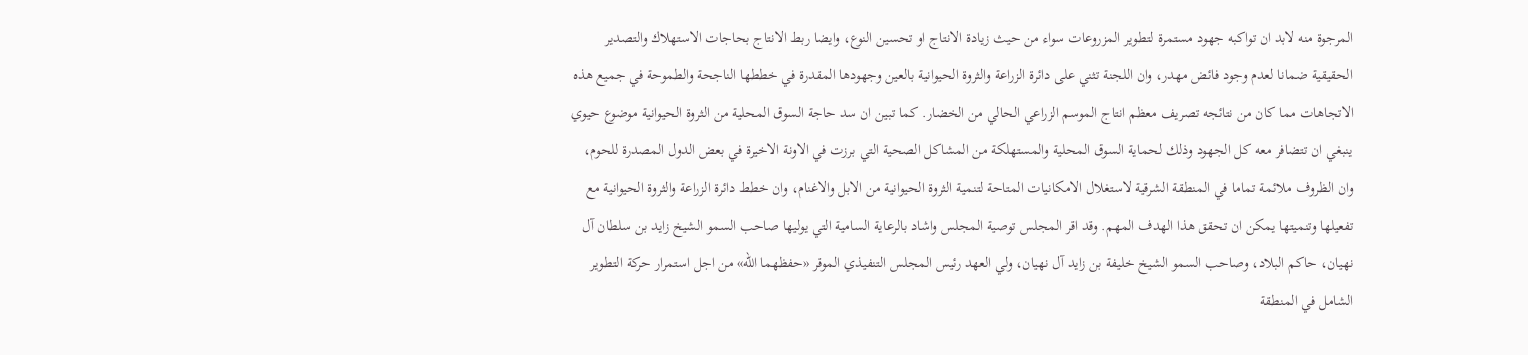المرجوة منه لابد ان تواكبه جهود مستمرة لتطوير المزروعات سواء من حيث زيادة الانتاج او تحسين النوع، وايضا ربط الانتاج بحاجات الاستهلاك والتصدير الحقيقية ضمانا لعدم وجود فائض مهدر، وان اللجنة تثني على دائرة الزراعة والثروة الحيوانية بالعين وجهودها المقدرة في خططها الناجحة والطموحة في جميع هذه الاتجاهات مما كان من نتائجه تصريف معظم انتاج الموسم الزراعي الحالي من الخضار. كما تبين ان سد حاجة السوق المحلية من الثروة الحيوانية موضوع حيوي ينبغي ان تتضافر معه كل الجهود وذلك لحماية السوق المحلية والمستهلكة من المشاكل الصحية التي برزت في الاونة الاخيرة في بعض الدول المصدرة للحوم، وان الظروف ملائمة تماما في المنطقة الشرقية لاستغلال الامكانيات المتاحة لتنمية الثروة الحيوانية من الابل والاغنام، وان خطط دائرة الزراعة والثروة الحيوانية مع تفعيلها وتنميتها يمكن ان تحقق هذا الهدف المهم. وقد اقر المجلس توصية المجلس واشاد بالرعاية السامية التي يوليها صاحب السمو الشيخ زايد بن سلطان آل نهيان، حاكم البلاد، وصاحب السمو الشيخ خليفة بن زايد آل نهيان، ولي العهد رئيس المجلس التنفيذي الموقر «حفظهما الله» من اجل استمرار حركة التطوير الشامل في المنطقة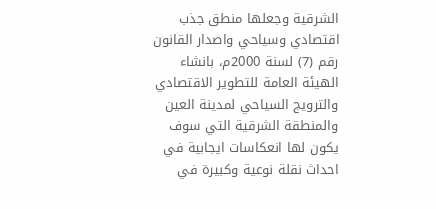الشرقية وجعلها منطق جذب اقتصادي وسياحي واصدار القانون رقم (7) لسنة 2000م، بانشاء الهيئة العامة للتطوير الاقتصادي والترويج السياحي لمدينة العين والمنطقة الشرقية التي سوف يكون لها انعكاسات ايجابية في احداث نقلة نوعية وكبيرة في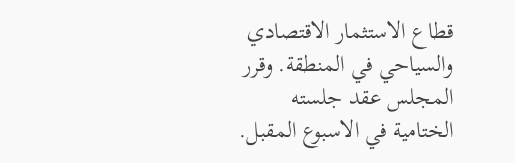قطاع الاستثمار الاقتصادي والسياحي في المنطقة. وقرر المجلس عقد جلسته الختامية في الاسبوع المقبل.